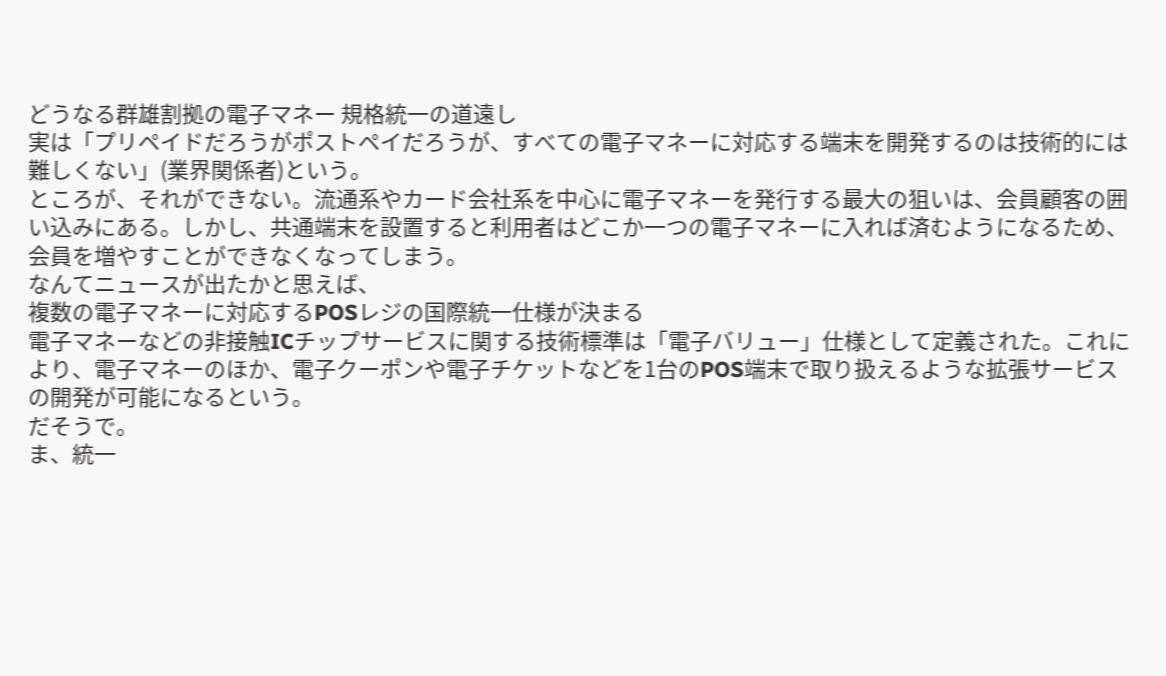どうなる群雄割拠の電子マネー 規格統一の道遠し
実は「プリペイドだろうがポストペイだろうが、すべての電子マネーに対応する端末を開発するのは技術的には難しくない」(業界関係者)という。
ところが、それができない。流通系やカード会社系を中心に電子マネーを発行する最大の狙いは、会員顧客の囲い込みにある。しかし、共通端末を設置すると利用者はどこか一つの電子マネーに入れば済むようになるため、会員を増やすことができなくなってしまう。
なんてニュースが出たかと思えば、
複数の電子マネーに対応するPOSレジの国際統一仕様が決まる
電子マネーなどの非接触ICチップサービスに関する技術標準は「電子バリュー」仕様として定義された。これにより、電子マネーのほか、電子クーポンや電子チケットなどを1台のPOS端末で取り扱えるような拡張サービスの開発が可能になるという。
だそうで。
ま、統一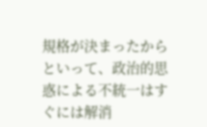規格が決まったからといって、政治的思惑による不統一はすぐには解消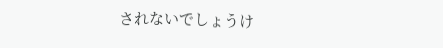されないでしょうけ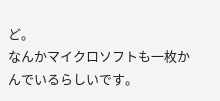ど。
なんかマイクロソフトも一枚かんでいるらしいです。